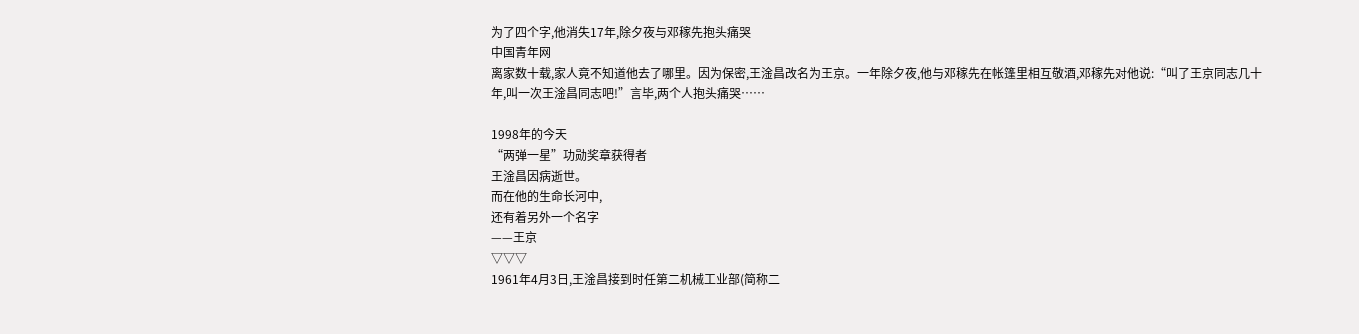为了四个字,他消失17年,除夕夜与邓稼先抱头痛哭
中国青年网
离家数十载,家人竟不知道他去了哪里。因为保密,王淦昌改名为王京。一年除夕夜,他与邓稼先在帐篷里相互敬酒,邓稼先对他说:“叫了王京同志几十年,叫一次王淦昌同志吧!”言毕,两个人抱头痛哭……

1998年的今天
“两弹一星”功勋奖章获得者
王淦昌因病逝世。
而在他的生命长河中,
还有着另外一个名字
——王京
▽▽▽
1961年4月3日,王淦昌接到时任第二机械工业部(简称二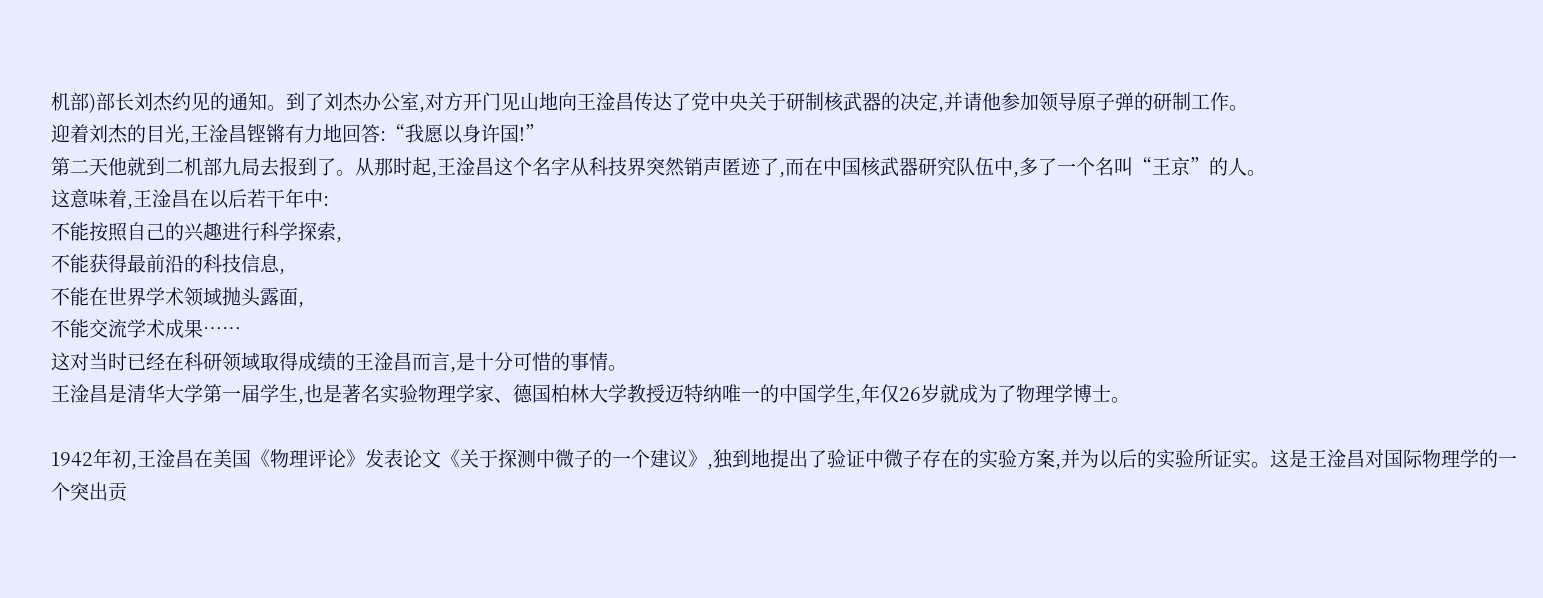机部)部长刘杰约见的通知。到了刘杰办公室,对方开门见山地向王淦昌传达了党中央关于研制核武器的决定,并请他参加领导原子弹的研制工作。
迎着刘杰的目光,王淦昌铿锵有力地回答:“我愿以身许国!”
第二天他就到二机部九局去报到了。从那时起,王淦昌这个名字从科技界突然销声匿迹了,而在中国核武器研究队伍中,多了一个名叫“王京”的人。
这意味着,王淦昌在以后若干年中:
不能按照自己的兴趣进行科学探索,
不能获得最前沿的科技信息,
不能在世界学术领域抛头露面,
不能交流学术成果……
这对当时已经在科研领域取得成绩的王淦昌而言,是十分可惜的事情。
王淦昌是清华大学第一届学生,也是著名实验物理学家、德国柏林大学教授迈特纳唯一的中国学生,年仅26岁就成为了物理学博士。

1942年初,王淦昌在美国《物理评论》发表论文《关于探测中微子的一个建议》,独到地提出了验证中微子存在的实验方案,并为以后的实验所证实。这是王淦昌对国际物理学的一个突出贡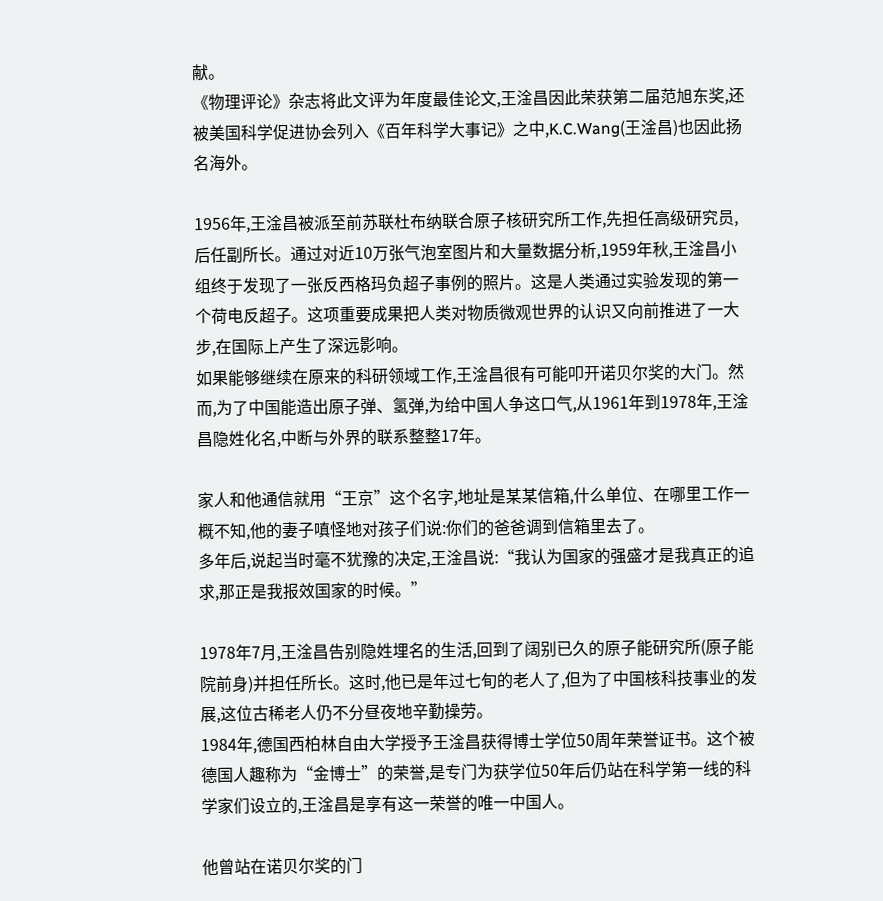献。
《物理评论》杂志将此文评为年度最佳论文,王淦昌因此荣获第二届范旭东奖,还被美国科学促进协会列入《百年科学大事记》之中,K.C.Wang(王淦昌)也因此扬名海外。

1956年,王淦昌被派至前苏联杜布纳联合原子核研究所工作,先担任高级研究员,后任副所长。通过对近10万张气泡室图片和大量数据分析,1959年秋,王淦昌小组终于发现了一张反西格玛负超子事例的照片。这是人类通过实验发现的第一个荷电反超子。这项重要成果把人类对物质微观世界的认识又向前推进了一大步,在国际上产生了深远影响。
如果能够继续在原来的科研领域工作,王淦昌很有可能叩开诺贝尔奖的大门。然而,为了中国能造出原子弹、氢弹,为给中国人争这口气,从1961年到1978年,王淦昌隐姓化名,中断与外界的联系整整17年。

家人和他通信就用“王京”这个名字,地址是某某信箱,什么单位、在哪里工作一概不知,他的妻子嗔怪地对孩子们说:你们的爸爸调到信箱里去了。
多年后,说起当时毫不犹豫的决定,王淦昌说:“我认为国家的强盛才是我真正的追求,那正是我报效国家的时候。”

1978年7月,王淦昌告别隐姓埋名的生活,回到了阔别已久的原子能研究所(原子能院前身)并担任所长。这时,他已是年过七旬的老人了,但为了中国核科技事业的发展,这位古稀老人仍不分昼夜地辛勤操劳。
1984年,德国西柏林自由大学授予王淦昌获得博士学位50周年荣誉证书。这个被德国人趣称为“金博士”的荣誉,是专门为获学位50年后仍站在科学第一线的科学家们设立的,王淦昌是享有这一荣誉的唯一中国人。

他曾站在诺贝尔奖的门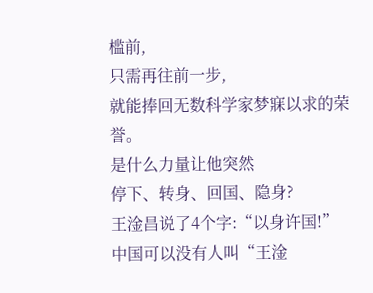槛前,
只需再往前一步,
就能捧回无数科学家梦寐以求的荣誉。
是什么力量让他突然
停下、转身、回国、隐身?
王淦昌说了4个字:“以身许国!”
中国可以没有人叫“王淦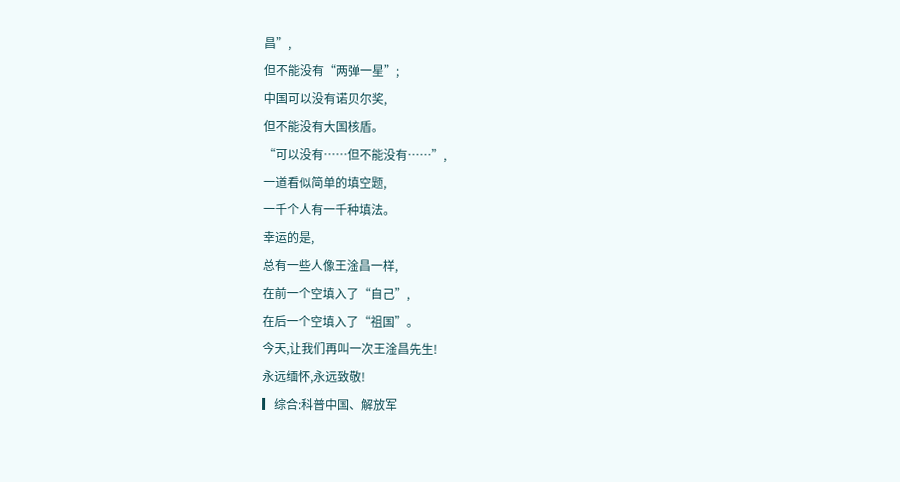昌”,
但不能没有“两弹一星”;
中国可以没有诺贝尔奖,
但不能没有大国核盾。
“可以没有……但不能没有……”,
一道看似简单的填空题,
一千个人有一千种填法。
幸运的是,
总有一些人像王淦昌一样,
在前一个空填入了“自己”,
在后一个空填入了“祖国”。
今天,让我们再叫一次王淦昌先生!
永远缅怀,永远致敬!
▎综合:科普中国、解放军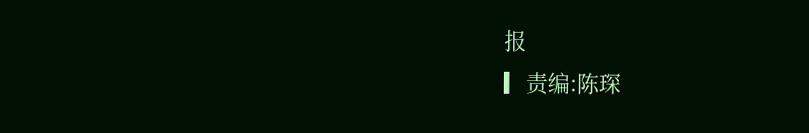报
▎责编:陈琛